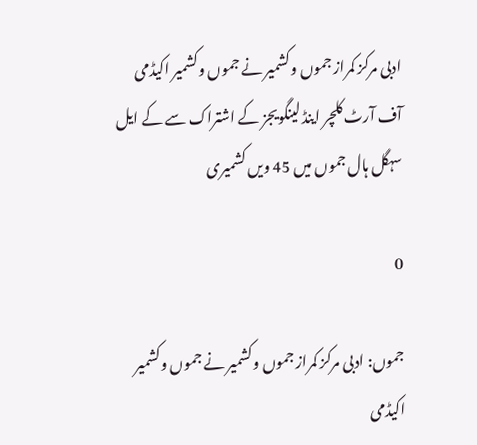ادبی مرکز کمراز جموں وکشمیر نے جموں وکشمیر اکیڈمی آف آرٹ کلچر اینڈ لینگویجز کے اشتراک سے کے ایل سہگل ہال جموں میں 45 ویں کشمیری

0

جموں: ادبی مرکز کمراز جموں وکشمیر نے جموں وکشمیر اکیڈمی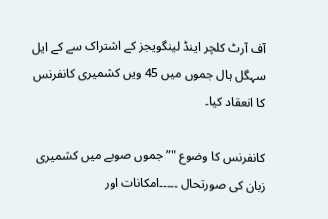آف آرٹ کلچر اینڈ لینگویجز کے اشتراک سے کے ایل سہگل ہال جموں میں 45 ویں کشمیری کانفرنس کا انعقاد کیا۔

کانفرنس کا وضوع "” جموں صوبے میں کشمیری زبان کی صورتحال ۔۔۔۔۔امکانات اور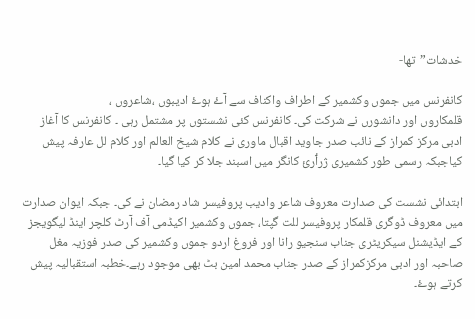خدشات”تھا-

کانفرنس میں جموں وکشمیر کے اطراف واکناف سے آۓ ہوۓ ادیبوں ،شاعروں ،
قلمکاروں اور دانشورں نے شرکت کی۔ کانفرنس کئی نشستوں پر مشتمل رہی ۔ کانفرنس کا آغاز ادبی مرکز کمراز کے نائب صدر جاوید اقبال ماوری نے کلام شیخ العالم اور کلام لل عارفہ پیش کیاجبکہ رسمی طور کشمیری ژرٲرئ کانگر میں اسبند جلا کر کیا گیا۔

ابتدائی نشست کی صدارت معروف شاعر وادیب پروفیسر شاد رمضان نے کی۔ جبکہ ایوان صدارت میں معروف ڈوگری قلمکار پروفیسر للت گپتا، جموں وکشمیر اکیڈمی آف آرٹ کلچر اینڈ لیگویجز کے ایڈیشنل سیکریٹری جناب سنجیو رانا اور فروغ اردو جموں وکشمیر کی صدر فوزیہ مغل صاحبہ اور ادبی مرکزکمراز کے صدر جناب محمد امین بٹ بھی موجود رہے۔خطبہ استقبالیہ پیش کرتے ہوۓ۔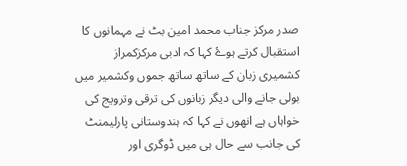صدر مرکز جناب محمد امین بٹ نے مہمانوں کا استقبال کرتے ہوۓ کہا کہ ادبی مرکزکمراز کشمیری زبان کے ساتھ ساتھ جموں وکشمیر میں بولی جانے والی دیگر زبانوں کی ترقی وترویج کی خواہاں ہے انھوں نے کہا کہ ہندوستانی پارلیمنٹ کی جانب سے حال ہی میں ڈوگری اور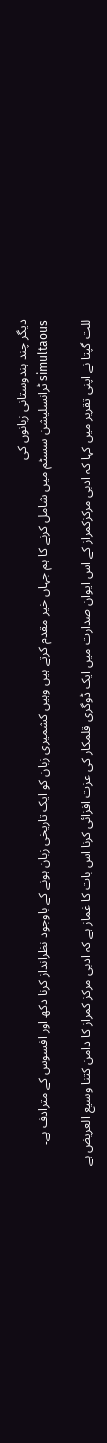دیگر چند ہندوستانی زبانوں کی
simultaous ٹرانسلیشن سسٹم میں شامل کرنے کا ہم جہاں خیر مقدم کرتے ہیں وہیں کشمیری زبان کو ایک تاریخی زبان ہونے کے باوجود نظرانداز کرنا دکھ اور افسوس کے مترادف ہے۔

للت گپتا نے اپنی تقریر میں کہا کہ ادبی مرکزکمراز کے اس ایوان صدارت میں ایک ڈوگری قلمکار کی عزت افزائی کرنا اس بات کا غماز ہے کہ ادبی مرکز کمراز کا دامن کتنا وسیع العریض ہے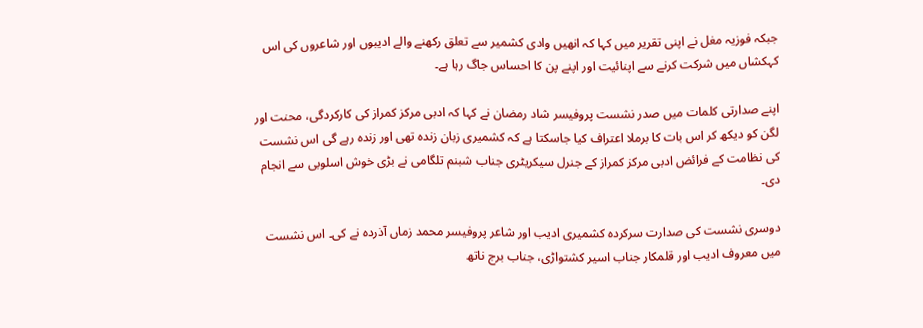جبکہ فوزیہ مغل نے اپنی تقریر میں کہا کہ انھیں وادی کشمیر سے تعلق رکھنے والے ادیبوں اور شاعروں کی اس کہکشاں میں شرکت کرنے سے اپنائیت اور اپنے پن کا احساس جاگ رہا ہے۔

اپنے صدارتی کلمات میں صدر نشست پروفیسر شاد رمضان نے کہا کہ ادبی مرکز کمراز کی کارکردگی، محنت اور لگن کو دیکھ کر اس بات کا برملا اعتراف کیا جاسکتا ہے کہ کشمیری زبان زندہ تھی اور زندہ رہے گی اس نشست کی نظامت کے فرائض ادبی مرکز کمراز کے جنرل سیکریٹری جناب شبنم تلگامی نے بڑی خوش اسلوبی سے انجام دی۔

دوسری نشست کی صدارت سرکردہ کشمیری ادیب اور شاعر پروفیسر محمد زماں آذردہ نے کی۔ اس نشست میں معروف ادیب اور قلمکار جناب اسیر کشتواڑی، جناب برج ناتھ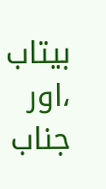بیتاب ،اور جناب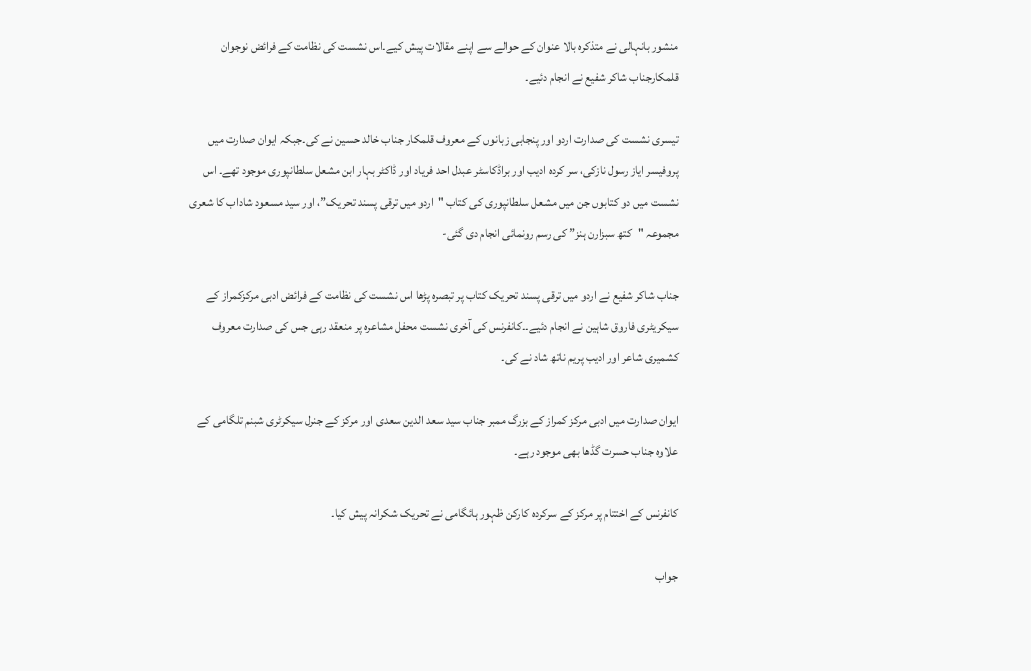منشور بانہالی نے متذکرہ بالا عنوان کے حوالے سے اپنے مقالات پیش کیے۔اس نشست کی نظامت کے فرائض نوجوان قلمکارجناب شاکر شفیع نے انجام دئیے۔

تیسری نشست کی صدارت اردو اور پنجابی زبانوں کے معروف قلمکار جناب خالد حسین نے کی۔جبکہ ایوان صدارت میں پروفیسر ایاز رسول نازکی، سر کرده ادیب اور براڈکاسٹر عبدل احد فریاد اور ڈاکٹر بہار ابن مشعل سلطانپوری موجود تھے۔ اس نشست میں دو کتابوں جن میں مشعل سلطانپوری کی کتاب "اردو میں ترقی پسند تحریک”، اور سید مسعود شاداب کا شعری مجموعہ "کتھ سبزارن ہنز” کی رسم رونمائی انجام دی گئی-

جناب شاکر شفیع نے اردو میں ترقی پسند تحریک کتاب پر تبصره پڑھا اس نشست کی نظامت کے فرائض ادبی مرکزکمراز کے سیکریٹری فاروق شاہین نے انجام دئیے۔۔کانفرنس کی آخری نشست محفل مشاعره پر منعقد رہی جس کی صدارت معروف کشمیری شاعر اور ادیب پریم ناتھ شاد نے کی۔

ایوان صدارت میں ادبی مرکز کمراز کے بزرگ ممبر جناب سید سعد الدین سعدی اور مرکز کے جنرل سیکرٹری شبنم تلگامی کے علاوہ جناب حسرت گڈھا بھی موجود رہے۔

کانفرنس کے اختتام پر مرکز کے سرکردہ کارکن ظہور ہائگامی نے تحریک شکرانہ پیش کیا۔

جواب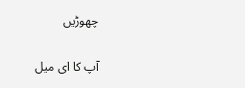چھوڑیں

آپ کا ای میل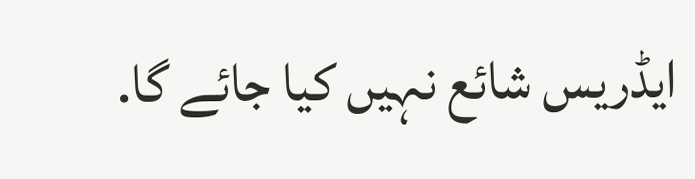ایڈریس شائع نہیں کیا جائے گا.